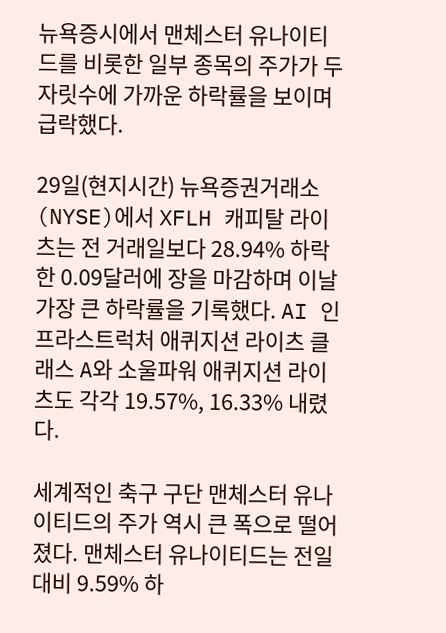뉴욕증시에서 맨체스터 유나이티드를 비롯한 일부 종목의 주가가 두 자릿수에 가까운 하락률을 보이며 급락했다.

29일(현지시간) 뉴욕증권거래소(NYSE)에서 XFLH 캐피탈 라이츠는 전 거래일보다 28.94% 하락한 0.09달러에 장을 마감하며 이날 가장 큰 하락률을 기록했다. AI 인프라스트럭처 애퀴지션 라이츠 클래스 A와 소울파워 애퀴지션 라이츠도 각각 19.57%, 16.33% 내렸다.

세계적인 축구 구단 맨체스터 유나이티드의 주가 역시 큰 폭으로 떨어졌다. 맨체스터 유나이티드는 전일 대비 9.59% 하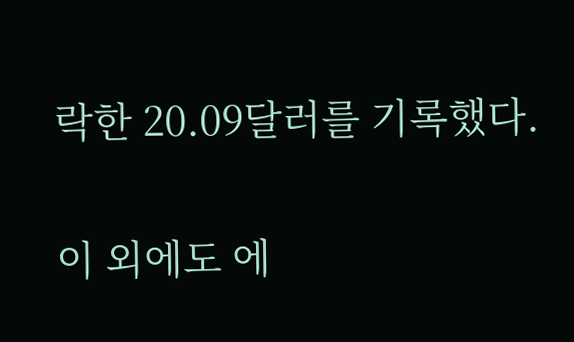락한 20.09달러를 기록했다.

이 외에도 에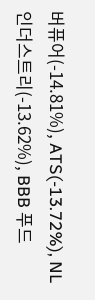버퓨어(-14.81%), ATS(-13.72%), NL 인더스트리(-13.62%), BBB 푸드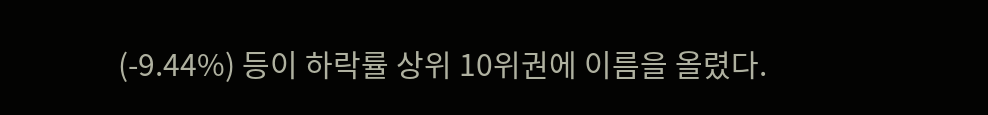(-9.44%) 등이 하락률 상위 10위권에 이름을 올렸다.